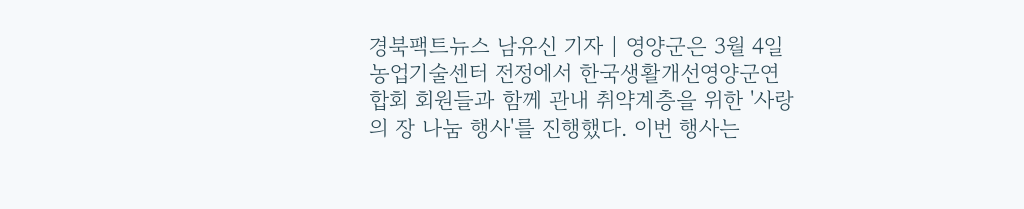경북팩트뉴스 남유신 기자 | 영양군은 3월 4일 농업기술센터 전정에서 한국생활개선영양군연합회 회원들과 함께 관내 취약계층을 위한 '사랑의 장 나눔 행사'를 진행했다. 이번 행사는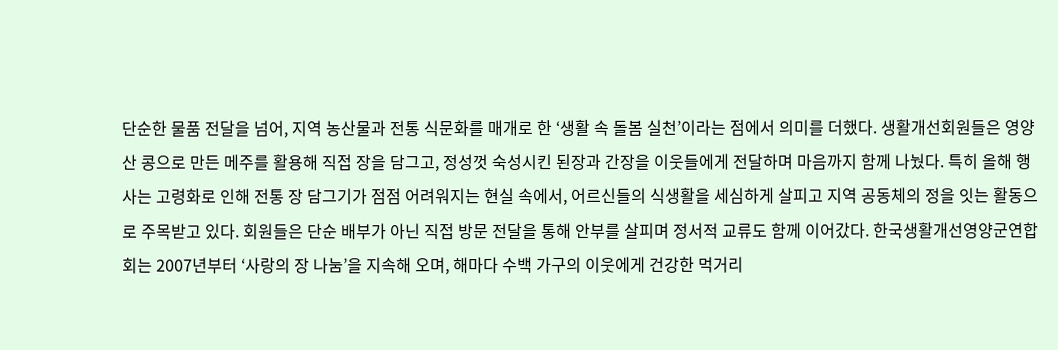단순한 물품 전달을 넘어, 지역 농산물과 전통 식문화를 매개로 한 ‘생활 속 돌봄 실천’이라는 점에서 의미를 더했다. 생활개선회원들은 영양산 콩으로 만든 메주를 활용해 직접 장을 담그고, 정성껏 숙성시킨 된장과 간장을 이웃들에게 전달하며 마음까지 함께 나눴다. 특히 올해 행사는 고령화로 인해 전통 장 담그기가 점점 어려워지는 현실 속에서, 어르신들의 식생활을 세심하게 살피고 지역 공동체의 정을 잇는 활동으로 주목받고 있다. 회원들은 단순 배부가 아닌 직접 방문 전달을 통해 안부를 살피며 정서적 교류도 함께 이어갔다. 한국생활개선영양군연합회는 2007년부터 ‘사랑의 장 나눔’을 지속해 오며, 해마다 수백 가구의 이웃에게 건강한 먹거리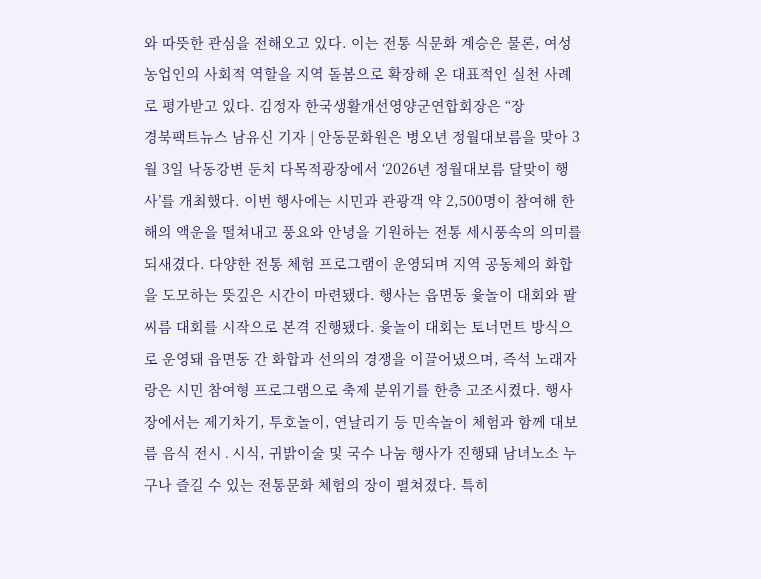와 따뜻한 관심을 전해오고 있다. 이는 전통 식문화 계승은 물론, 여성 농업인의 사회적 역할을 지역 돌봄으로 확장해 온 대표적인 실천 사례로 평가받고 있다. 김정자 한국생활개선영양군연합회장은 “장
경북팩트뉴스 남유신 기자 | 안동문화원은 병오년 정월대보름을 맞아 3월 3일 낙동강변 둔치 다목적광장에서 ‘2026년 정월대보름 달맞이 행사’를 개최했다. 이번 행사에는 시민과 관광객 약 2,500명이 참여해 한 해의 액운을 떨쳐내고 풍요와 안녕을 기원하는 전통 세시풍속의 의미를 되새겼다. 다양한 전통 체험 프로그램이 운영되며 지역 공동체의 화합을 도모하는 뜻깊은 시간이 마련됐다. 행사는 읍면동 윷놀이 대회와 팔씨름 대회를 시작으로 본격 진행됐다. 윷놀이 대회는 토너먼트 방식으로 운영돼 읍면동 간 화합과 선의의 경쟁을 이끌어냈으며, 즉석 노래자랑은 시민 참여형 프로그램으로 축제 분위기를 한층 고조시켰다. 행사장에서는 제기차기, 투호놀이, 연날리기 등 민속놀이 체험과 함께 대보름 음식 전시․시식, 귀밝이술 및 국수 나눔 행사가 진행돼 남녀노소 누구나 즐길 수 있는 전통문화 체험의 장이 펼쳐졌다. 특히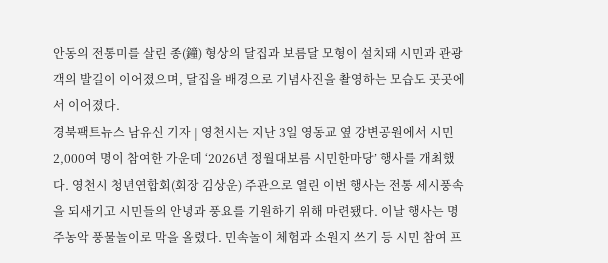안동의 전통미를 살린 종(鐘) 형상의 달집과 보름달 모형이 설치돼 시민과 관광객의 발길이 이어졌으며, 달집을 배경으로 기념사진을 촬영하는 모습도 곳곳에서 이어졌다.
경북팩트뉴스 남유신 기자 | 영천시는 지난 3일 영동교 옆 강변공원에서 시민 2,000여 명이 참여한 가운데 ‘2026년 정월대보름 시민한마당’ 행사를 개최했다. 영천시 청년연합회(회장 김상운) 주관으로 열린 이번 행사는 전통 세시풍속을 되새기고 시민들의 안녕과 풍요를 기원하기 위해 마련됐다. 이날 행사는 명주농악 풍물놀이로 막을 올렸다. 민속놀이 체험과 소원지 쓰기 등 시민 참여 프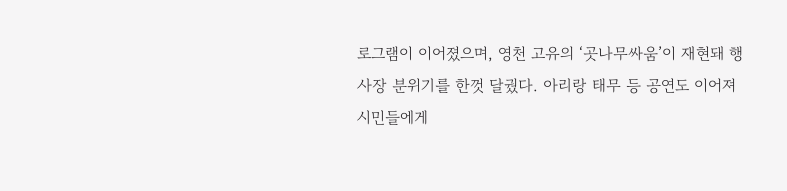로그램이 이어졌으며, 영천 고유의 ‘곳나무싸움’이 재현돼 행사장 분위기를 한껏 달궜다. 아리랑 태무 등 공연도 이어져 시민들에게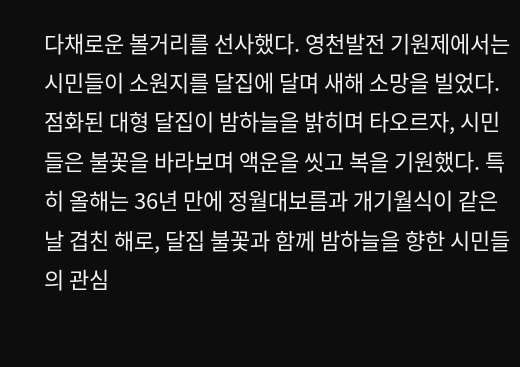다채로운 볼거리를 선사했다. 영천발전 기원제에서는 시민들이 소원지를 달집에 달며 새해 소망을 빌었다. 점화된 대형 달집이 밤하늘을 밝히며 타오르자, 시민들은 불꽃을 바라보며 액운을 씻고 복을 기원했다. 특히 올해는 36년 만에 정월대보름과 개기월식이 같은 날 겹친 해로, 달집 불꽃과 함께 밤하늘을 향한 시민들의 관심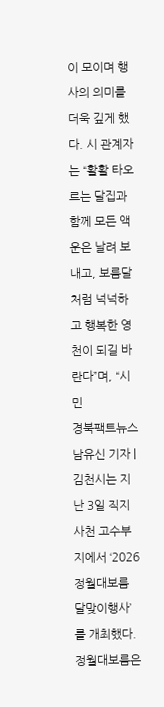이 모이며 행사의 의미를 더욱 깊게 했다. 시 관계자는 “활활 타오르는 달집과 함께 모든 액운은 날려 보내고, 보름달처럼 넉넉하고 행복한 영천이 되길 바란다”며, “시민
경북팩트뉴스 남유신 기자 | 김천시는 지난 3일 직지사천 고수부지에서 ‘2026 정월대보름 달맞이행사’를 개최했다. 정월대보름은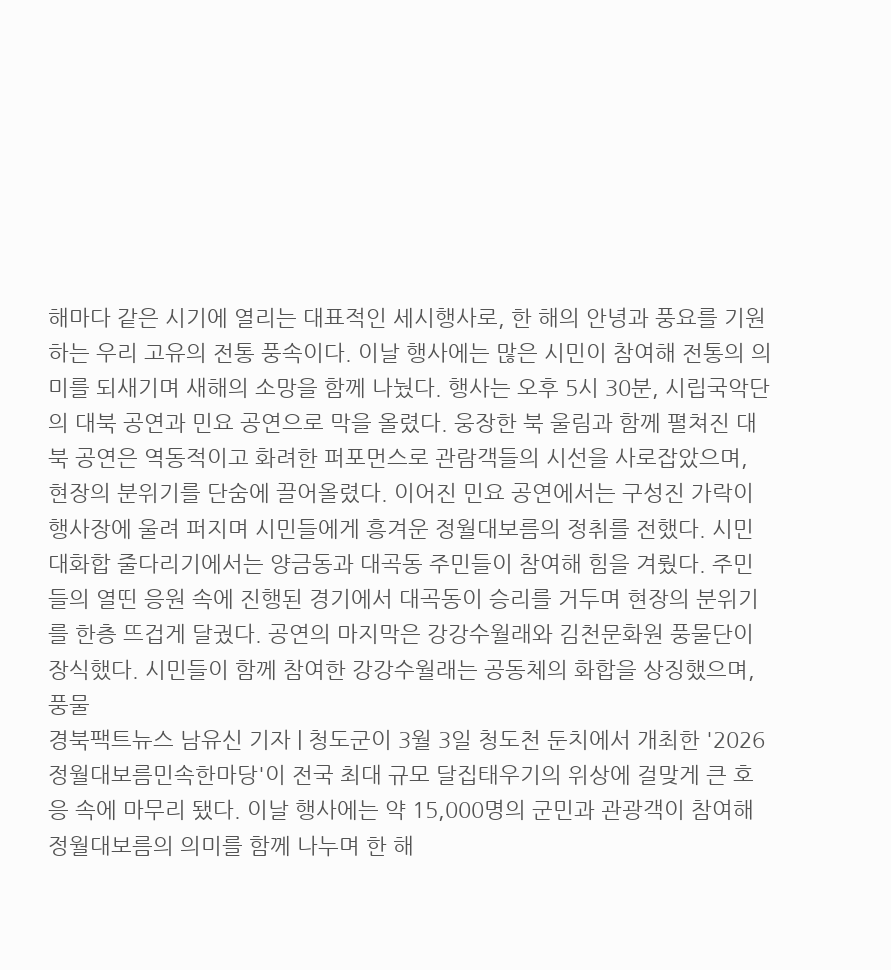해마다 같은 시기에 열리는 대표적인 세시행사로, 한 해의 안녕과 풍요를 기원하는 우리 고유의 전통 풍속이다. 이날 행사에는 많은 시민이 참여해 전통의 의미를 되새기며 새해의 소망을 함께 나눴다. 행사는 오후 5시 30분, 시립국악단의 대북 공연과 민요 공연으로 막을 올렸다. 웅장한 북 울림과 함께 펼쳐진 대북 공연은 역동적이고 화려한 퍼포먼스로 관람객들의 시선을 사로잡았으며, 현장의 분위기를 단숨에 끌어올렸다. 이어진 민요 공연에서는 구성진 가락이 행사장에 울려 퍼지며 시민들에게 흥겨운 정월대보름의 정취를 전했다. 시민대화합 줄다리기에서는 양금동과 대곡동 주민들이 참여해 힘을 겨뤘다. 주민들의 열띤 응원 속에 진행된 경기에서 대곡동이 승리를 거두며 현장의 분위기를 한층 뜨겁게 달궜다. 공연의 마지막은 강강수월래와 김천문화원 풍물단이 장식했다. 시민들이 함께 참여한 강강수월래는 공동체의 화합을 상징했으며, 풍물
경북팩트뉴스 남유신 기자 | 청도군이 3월 3일 청도천 둔치에서 개최한 '2026 정월대보름민속한마당'이 전국 최대 규모 달집태우기의 위상에 걸맞게 큰 호응 속에 마무리 됐다. 이날 행사에는 약 15,000명의 군민과 관광객이 참여해 정월대보름의 의미를 함께 나누며 한 해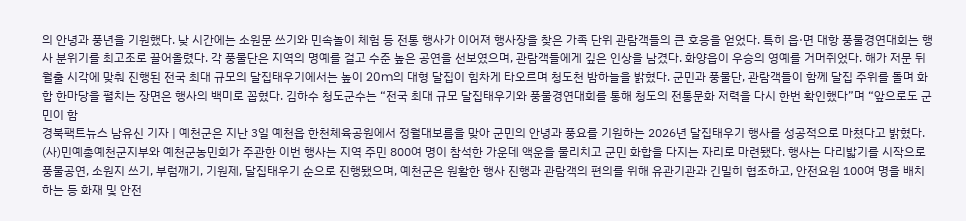의 안녕과 풍년을 기원했다. 낮 시간에는 소원문 쓰기와 민속놀이 체험 등 전통 행사가 이어져 행사장을 찾은 가족 단위 관람객들의 큰 호응을 얻었다. 특히 읍·면 대항 풍물경연대회는 행사 분위기를 최고조로 끌어올렸다. 각 풍물단은 지역의 명예를 걸고 수준 높은 공연을 선보였으며, 관람객들에게 깊은 인상을 남겼다. 화양읍이 우승의 영예를 거머쥐었다. 해가 저문 뒤 월출 시각에 맞춰 진행된 전국 최대 규모의 달집태우기에서는 높이 20m의 대형 달집이 힘차게 타오르며 청도천 밤하늘을 밝혔다. 군민과 풍물단, 관람객들이 함께 달집 주위를 돌며 화합 한마당을 펼치는 장면은 행사의 백미로 꼽혔다. 김하수 청도군수는 “전국 최대 규모 달집태우기와 풍물경연대회를 통해 청도의 전통문화 저력을 다시 한번 확인했다”며 “앞으로도 군민이 함
경북팩트뉴스 남유신 기자 | 예천군은 지난 3일 예천읍 한천체육공원에서 정월대보름을 맞아 군민의 안녕과 풍요를 기원하는 2026년 달집태우기 행사를 성공적으로 마쳤다고 밝혔다. (사)민예총예천군지부와 예천군농민회가 주관한 이번 행사는 지역 주민 800여 명이 참석한 가운데 액운을 물리치고 군민 화합을 다지는 자리로 마련됐다. 행사는 다리밟기를 시작으로 풍물공연, 소원지 쓰기, 부럼깨기, 기원제, 달집태우기 순으로 진행됐으며, 예천군은 원활한 행사 진행과 관람객의 편의를 위해 유관기관과 긴밀히 협조하고, 안전요원 100여 명을 배치하는 등 화재 및 안전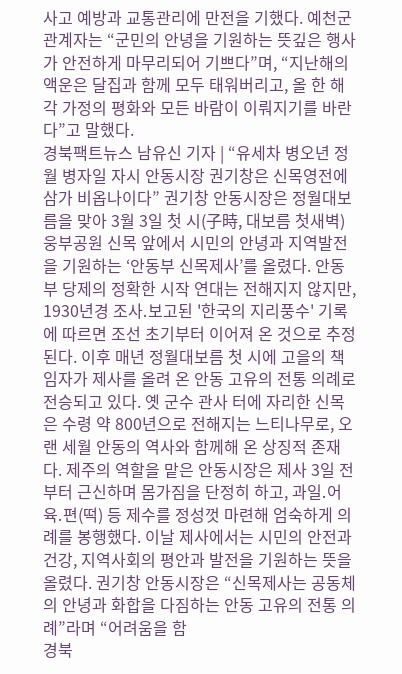사고 예방과 교통관리에 만전을 기했다. 예천군 관계자는 “군민의 안녕을 기원하는 뜻깊은 행사가 안전하게 마무리되어 기쁘다”며, “지난해의 액운은 달집과 함께 모두 태워버리고, 올 한 해 각 가정의 평화와 모든 바람이 이뤄지기를 바란다”고 말했다.
경북팩트뉴스 남유신 기자 | “유세차 병오년 정월 병자일 자시 안동시장 권기창은 신목영전에 삼가 비옵나이다” 권기창 안동시장은 정월대보름을 맞아 3월 3일 첫 시(子時, 대보름 첫새벽) 웅부공원 신목 앞에서 시민의 안녕과 지역발전을 기원하는 ‘안동부 신목제사’를 올렸다. 안동부 당제의 정확한 시작 연대는 전해지지 않지만, 1930년경 조사․보고된 '한국의 지리풍수' 기록에 따르면 조선 초기부터 이어져 온 것으로 추정된다. 이후 매년 정월대보름 첫 시에 고을의 책임자가 제사를 올려 온 안동 고유의 전통 의례로 전승되고 있다. 옛 군수 관사 터에 자리한 신목은 수령 약 800년으로 전해지는 느티나무로, 오랜 세월 안동의 역사와 함께해 온 상징적 존재다. 제주의 역할을 맡은 안동시장은 제사 3일 전부터 근신하며 몸가짐을 단정히 하고, 과일․어육․편(떡) 등 제수를 정성껏 마련해 엄숙하게 의례를 봉행했다. 이날 제사에서는 시민의 안전과 건강, 지역사회의 평안과 발전을 기원하는 뜻을 올렸다. 권기창 안동시장은 “신목제사는 공동체의 안녕과 화합을 다짐하는 안동 고유의 전통 의례”라며 “어려움을 함
경북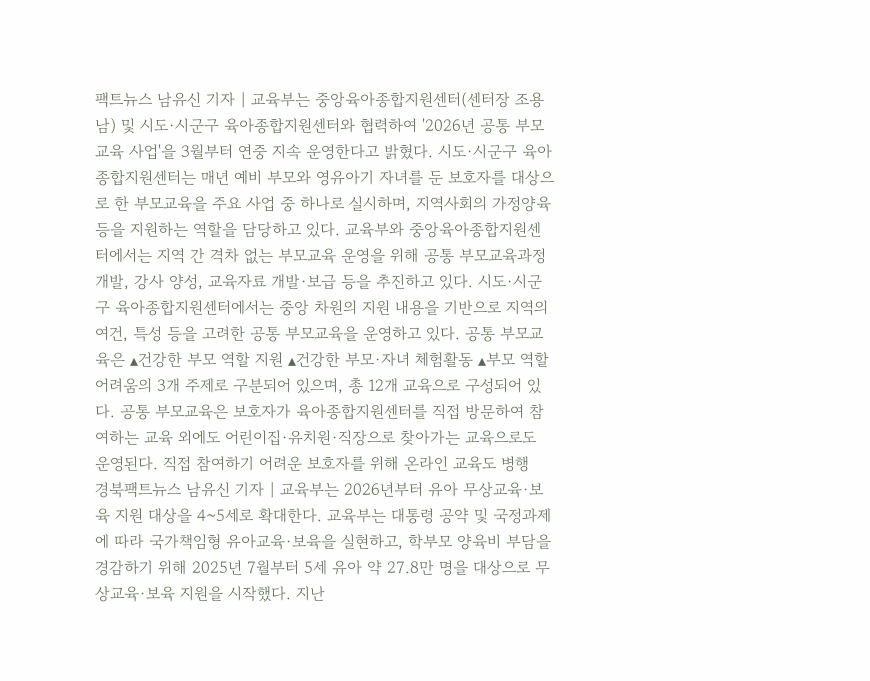팩트뉴스 남유신 기자 | 교육부는 중앙육아종합지원센터(센터장 조용남) 및 시도·시군구 육아종합지원센터와 협력하여 '2026년 공통 부모교육 사업'을 3월부터 연중 지속 운영한다고 밝혔다. 시도·시군구 육아종합지원센터는 매년 예비 부모와 영유아기 자녀를 둔 보호자를 대상으로 한 부모교육을 주요 사업 중 하나로 실시하며, 지역사회의 가정양육 등을 지원하는 역할을 담당하고 있다. 교육부와 중앙육아종합지원센터에서는 지역 간 격차 없는 부모교육 운영을 위해 공통 부모교육과정 개발, 강사 양성, 교육자료 개발·보급 등을 추진하고 있다. 시도·시군구 육아종합지원센터에서는 중앙 차원의 지원 내용을 기반으로 지역의 여건, 특성 등을 고려한 공통 부모교육을 운영하고 있다. 공통 부모교육은 ▴건강한 부모 역할 지원 ▴건강한 부모·자녀 체험활동 ▴부모 역할 어려움의 3개 주제로 구분되어 있으며, 총 12개 교육으로 구성되어 있다. 공통 부모교육은 보호자가 육아종합지원센터를 직접 방문하여 참여하는 교육 외에도 어린이집·유치원·직장으로 찾아가는 교육으로도 운영된다. 직접 참여하기 어려운 보호자를 위해 온라인 교육도 병행
경북팩트뉴스 남유신 기자 | 교육부는 2026년부터 유아 무상교육·보육 지원 대상을 4~5세로 확대한다. 교육부는 대통령 공약 및 국정과제에 따라 국가책임형 유아교육·보육을 실현하고, 학부모 양육비 부담을 경감하기 위해 2025년 7월부터 5세 유아 약 27.8만 명을 대상으로 무상교육·보육 지원을 시작했다. 지난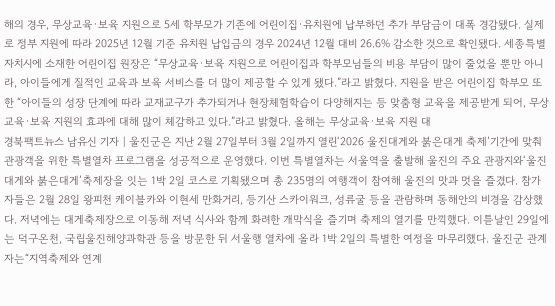해의 경우, 무상교육·보육 지원으로 5세 학부모가 기존에 어린이집·유치원에 납부하던 추가 부담금이 대폭 경감됐다. 실제로 정부 지원에 따라 2025년 12월 기준 유치원 납입금의 경우 2024년 12월 대비 26.6% 감소한 것으로 확인됐다. 세종특별자치시에 소재한 어린이집 원장은 “무상교육·보육 지원으로 어린이집과 학부모님들의 비용 부담이 많이 줄었을 뿐만 아니라, 아이들에게 질적인 교육과 보육 서비스를 더 많이 제공할 수 있게 됐다.”라고 밝혔다. 지원을 받은 어린이집 학부모 또한 “아이들의 성장 단계에 따라 교재교구가 추가되거나 현장체험학습이 다양해지는 등 맞춤형 교육을 제공받게 되어, 무상교육·보육 지원의 효과에 대해 많이 체감하고 있다.”라고 밝혔다. 올해는 무상교육·보육 지원 대
경북팩트뉴스 남유신 기자 | 울진군은 지난 2월 27일부터 3월 2일까지 열린‘2026 울진대게와 붉은대게 축제’기간에 맞춰 관광객을 위한 특별열차 프로그램을 성공적으로 운영했다. 이번 특별열차는 서울역을 출발해 울진의 주요 관광지와‘울진대게와 붉은대게’축제장을 잇는 1박 2일 코스로 기획됐으며 총 235명의 여행객이 참여해 울진의 맛과 멋을 즐겼다. 참가자들은 2월 28일 왕피천 케이블카와 이현세 만화거리, 등기산 스카이워크, 성류굴 등을 관람하며 동해안의 비경을 감상했다. 저녁에는 대게축제장으로 이동해 저녁 식사와 함께 화려한 개막식을 즐기며 축제의 열기를 만끽했다. 이튿날인 29일에는 덕구온천, 국립울진해양과학관 등을 방문한 뒤 서울행 열차에 올라 1박 2일의 특별한 여정을 마무리했다. 울진군 관계자는“지역축제와 연계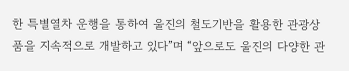한 특별열차 운행을 통하여 울진의 철도기반을 활용한 관광상품을 지속적으로 개발하고 있다”며 “앞으로도 울진의 다양한 관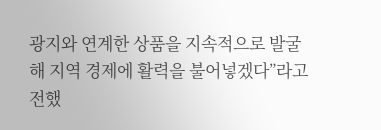광지와 연계한 상품을 지속적으로 발굴해 지역 경제에 활력을 불어넣겠다”라고 전했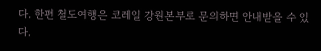다. 한편 철도여행은 코레일 강원본부로 문의하면 안내받을 수 있다.